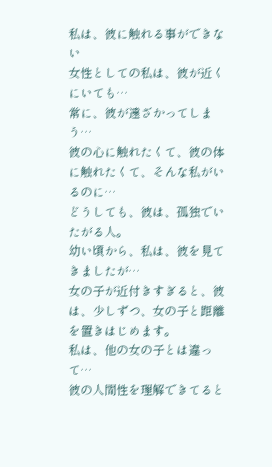私は、彼に触れる事ができない
女性としての私は、彼が近くにいても…
常に、彼が遠ざかってしまう…
彼の心に触れたくて、彼の体に触れたくて、そんな私がいるのに…
どうしても、彼は、孤独でいたがる人。
幼い頃から、私は、彼を見てきましたが…
女の子が近付きすぎると、彼は、少しずつ、女の子と距離を置きはじめます。
私は、他の女の子とは違って…
彼の人間性を理解できてると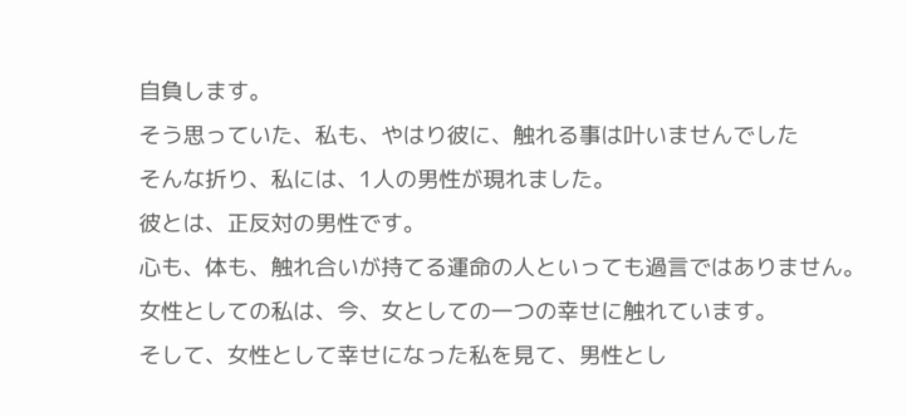自負します。
そう思っていた、私も、やはり彼に、触れる事は叶いませんでした
そんな折り、私には、1人の男性が現れました。
彼とは、正反対の男性です。
心も、体も、触れ合いが持てる運命の人といっても過言ではありません。
女性としての私は、今、女としての一つの幸せに触れています。
そして、女性として幸せになった私を見て、男性とし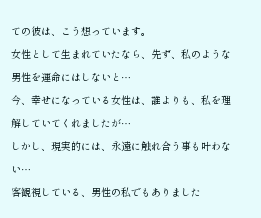ての彼は、こう想っています。
女性として生まれていたなら、先ず、私のような男性を運命にはしないと…
今、幸せになっている女性は、誰よりも、私を理解していてくれましたが…
しかし、現実的には、永遠に触れ合う事も叶わない…
客観視している、男性の私でもありました